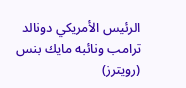الرئيس الأمريكي دونالد ترامب ونائبه مايك بنس (رويترز)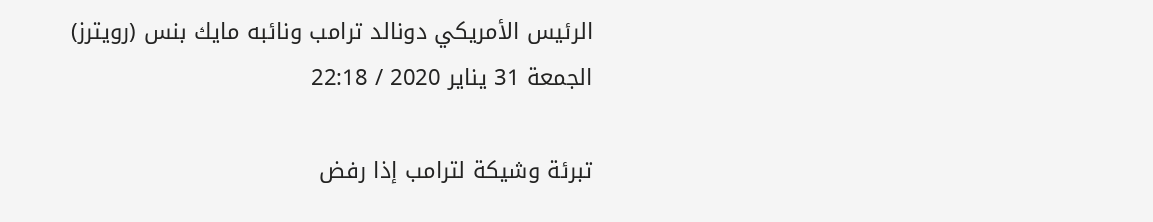الرئيس الأمريكي دونالد ترامب ونائبه مايك بنس (رويترز)
الجمعة 31 يناير 2020 / 22:18

تبرئة وشيكة لترامب إذا رفض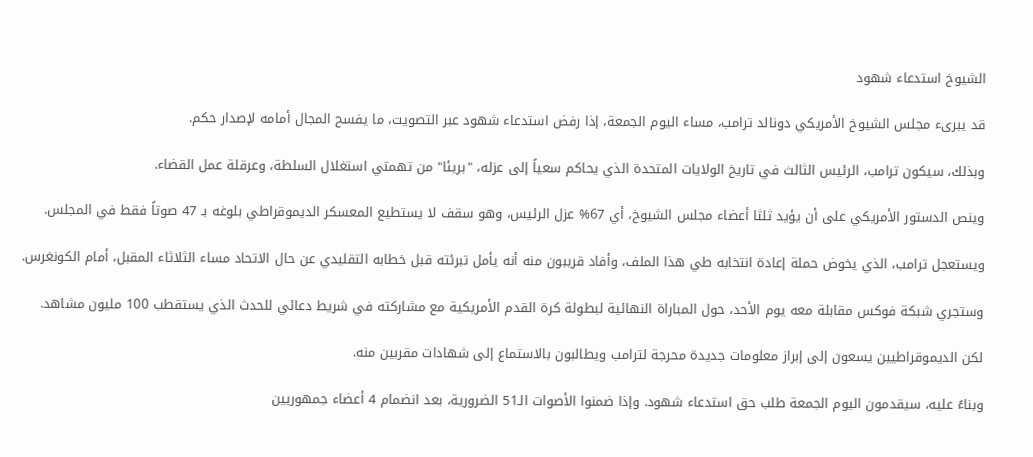الشيوخ استدعاء شهود

قد يبرىء مجلس الشيوخ الأمريكي دونالد ترامب، مساء اليوم الجمعة، إذا رفض استدعاء شهود عبر التصويت، ما يفسح المجال أمامه لإصدار حكم.

وبذلك، سيكون ترامب، الرئيس الثالث في تاريخ الولايات المتحدة الذي يحاكم سعياً إلى عزله، "بريئا" من تهمتي استغلال السلطة، وعرقلة عمل القضاء.

وينص الدستور الأمريكي على أن يؤيد ثلثا أعضاء مجلس الشيوخ، أي 67% عزل الرئيس، وهو سقف لا يستطيع المعسكر الديموقراطي بلوغه بـ 47 صوتاً فقط في المجلس.

ويستعجل ترامب، الذي يخوض حملة إعادة انتخابه طي هذا الملف، وأفاد قريبون منه أنه يأمل تبرئته قبل خطابه التقليدي عن حال الاتحاد مساء الثلاثاء المقبل، أمام الكونغرس.

وستجري شبكة فوكس مقابلة معه يوم الأحد، حول المباراة النهائية لبطولة كرة القدم الأمريكية مع مشاركته في شريط دعائي للحدث الذي يستقطب 100 مليون مشاهد.

لكن الديموقراطيين يسعون إلى إبراز معلومات جديدة محرجة لترامب ويطالبون بالاستماع إلى شهادات مقربين منه.

وبناءً عليه، سيقدمون اليوم الجمعة طلب حق استدعاء شهود. وإذا ضمنوا الأصوات الـ51 الضرورية، بعد انضمام 4 أعضاء جمهوريين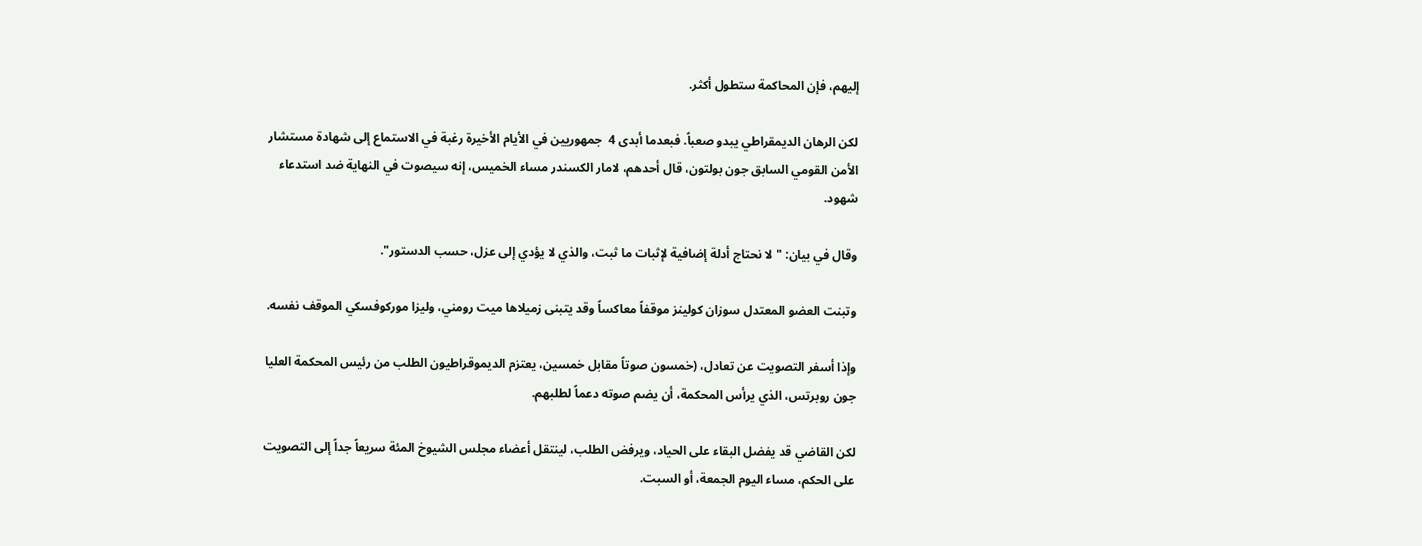إليهم، فإن المحاكمة ستطول أكثر.

لكن الرهان الديمقراطي يبدو صعباً. فبعدما أبدى 4  جمهوريين في الأيام الأخيرة رغبة في الاستماع إلى شهادة مستشار الأمن القومي السابق جون بولتون، قال أحدهم، لامار الكسندر مساء الخميس، إنه سيصوت في النهاية ضد استدعاء شهود.

وقال في بيان: "لا نحتاج أدلة إضافية لإثبات ما ثبت، والذي لا يؤدي إلى عزل، حسب الدستور".

وتبنت العضو المعتدل سوزان كولينز موقفاً معاكساً وقد يتبنى زميلاها ميت رومني، وليزا موركوفسكي الموقف نفسه.

وإذا أسفر التصويت عن تعادل، (خمسون صوتاً مقابل خمسين، يعتزم الديموقراطيون الطلب من رئيس المحكمة العليا جون روبرتس، الذي يرأس المحكمة، أن يضم صوته دعماً لطلبهم.

لكن القاضي قد يفضل البقاء على الحياد، ويرفض الطلب، لينتقل أعضاء مجلس الشيوخ المئة سريعاً جداً إلى التصويت على الحكم، مساء اليوم الجمعة، أو السبت.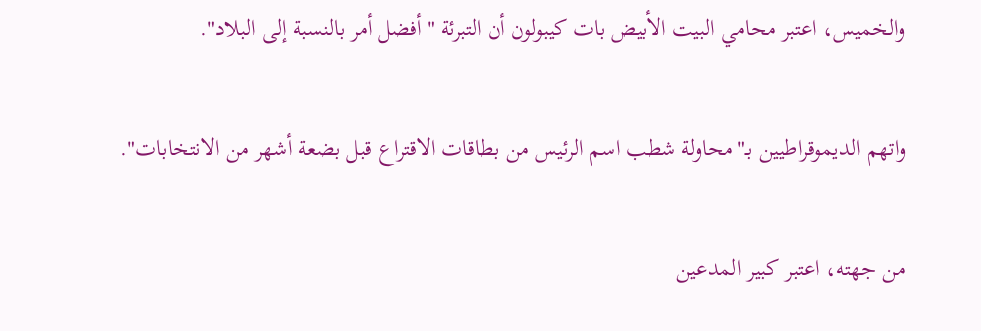والخميس، اعتبر محامي البيت الأبيض بات كيبولون أن التبرئة "أفضل أمر بالنسبة إلى البلاد".

واتهم الديموقراطيين بـ"محاولة شطب اسم الرئيس من بطاقات الاقتراع قبل بضعة أشهر من الانتخابات".

من جهته، اعتبر كبير المدعين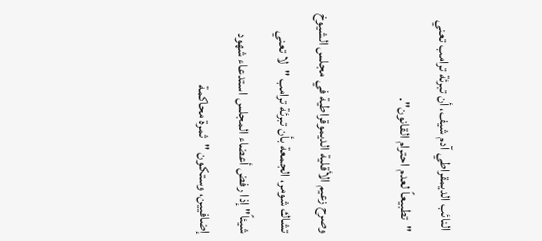النائب الديمقراطي آدم شيف، أن تبرئة ترامب تعني "تطبيعاً لعدم احترام القانون".

وصرح زعيم الأقلية الديموقراطية في مجلس الشيوخ تشاك شومر، الجمعة بأن تبرئة ترامب "لا تعني شيئاً" إذا رفض أعضاء المجلس استدعاء شهود إضافيين، وستكون "ثمرة محاكمة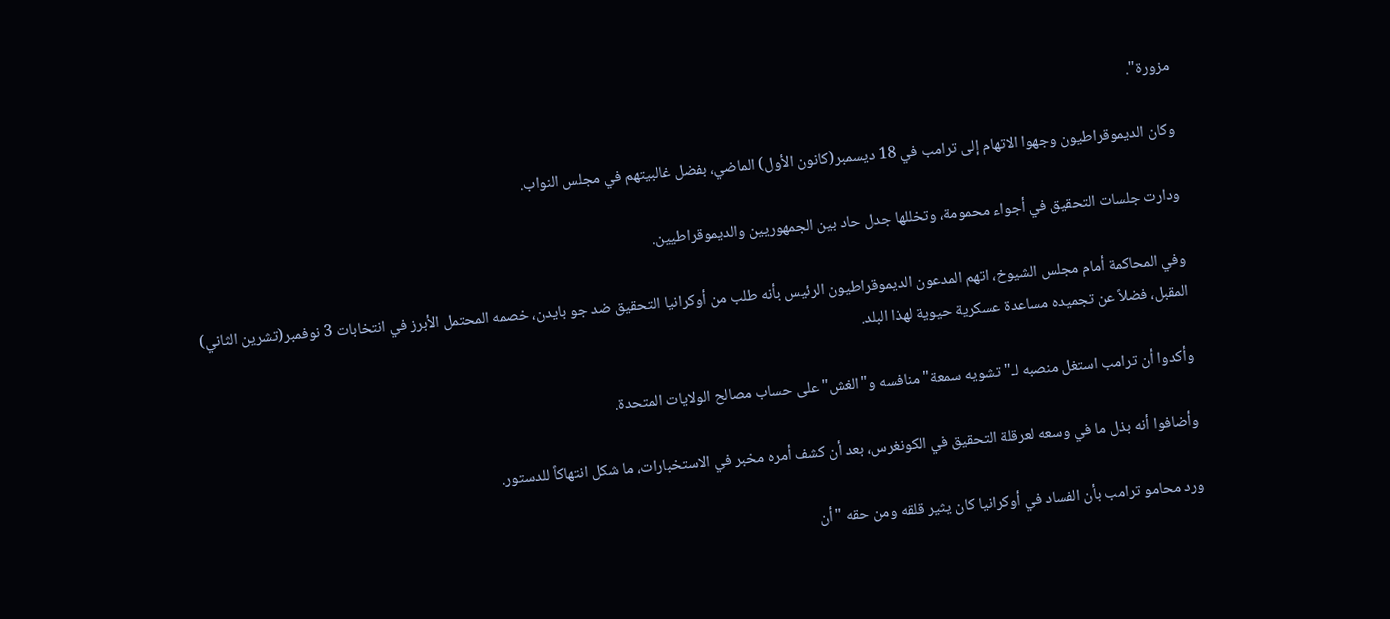مزورة".

وكان الديموقراطيون وجهوا الاتهام إلى ترامب في 18 ديسمبر(كانون الأول) الماضي، بفضل غالبيتهم في مجلس النواب.

ودارت جلسات التحقيق في أجواء محمومة، وتخللها جدل حاد بين الجمهوريين والديموقراطيين.

وفي المحاكمة أمام مجلس الشيوخ، اتهم المدعون الديموقراطيون الرئيس بأنه طلب من أوكرانيا التحقيق ضد جو بايدن، خصمه المحتمل الأبرز في انتخابات 3 نوفمبر(تشرين الثاني) المقبل، فضلاً عن تجميده مساعدة عسكرية حيوية لهذا البلد.

وأكدوا أن ترامب استغل منصبه لـ"تشويه سمعة" منافسه و"الغش" على حساب مصالح الولايات المتحدة.

وأضافوا أنه بذل ما في وسعه لعرقلة التحقيق في الكونغرس، بعد أن كشف أمره مخبر في الاستخبارات، ما شكل انتهاكاً للدستور.

ورد محامو ترامب بأن الفساد في أوكرانيا كان يثير قلقه ومن حقه "أن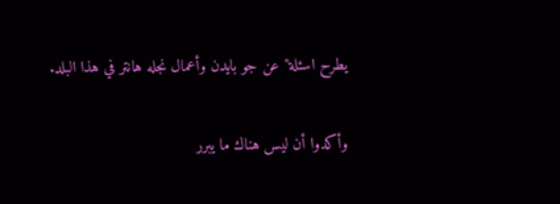يطرح اسئلة" عن جو بايدن وأعمال نجله هانتر في هذا البلد.

وأكدوا أن ليس هناك ما يبرر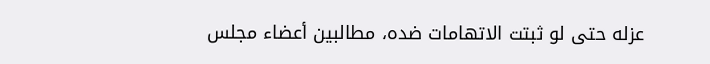عزله حتى لو ثبتت الاتهامات ضده، مطالبين أعضاء مجلس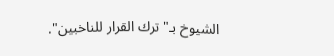الشيوخ بـ"ترك القرار للناخبين".